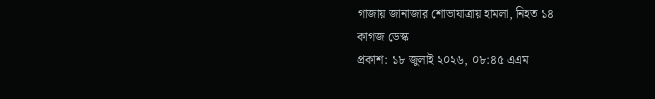গাজায় জানাজার শোভাযাত্রায় হামলা, নিহত ১৪
কাগজ ডেস্ক
প্রকাশ: ১৮ জুলাই ২০২৬, ০৮:৪৫ এএম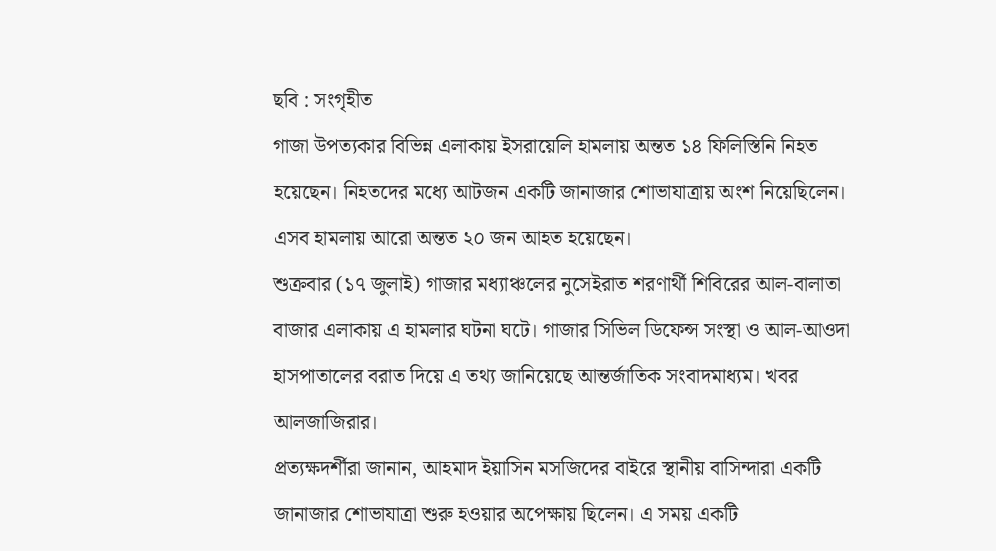ছবি : সংগৃহীত
গাজা উপত্যকার বিভিন্ন এলাকায় ইসরায়েলি হামলায় অন্তত ১৪ ফিলিস্তিনি নিহত হয়েছেন। নিহতদের মধ্যে আটজন একটি জানাজার শোভাযাত্রায় অংশ নিয়েছিলেন। এসব হামলায় আরো অন্তত ২০ জন আহত হয়েছেন।
শুক্রবার (১৭ জুলাই) গাজার মধ্যাঞ্চলের নুসেইরাত শরণার্থী শিবিরের আল-বালাতা বাজার এলাকায় এ হামলার ঘটনা ঘটে। গাজার সিভিল ডিফেন্স সংস্থা ও আল-আওদা হাসপাতালের বরাত দিয়ে এ তথ্য জানিয়েছে আন্তর্জাতিক সংবাদমাধ্যম। খবর আলজাজিরার।
প্রত্যক্ষদর্শীরা জানান, আহমাদ ইয়াসিন মসজিদের বাইরে স্থানীয় বাসিন্দারা একটি জানাজার শোভাযাত্রা শুরু হওয়ার অপেক্ষায় ছিলেন। এ সময় একটি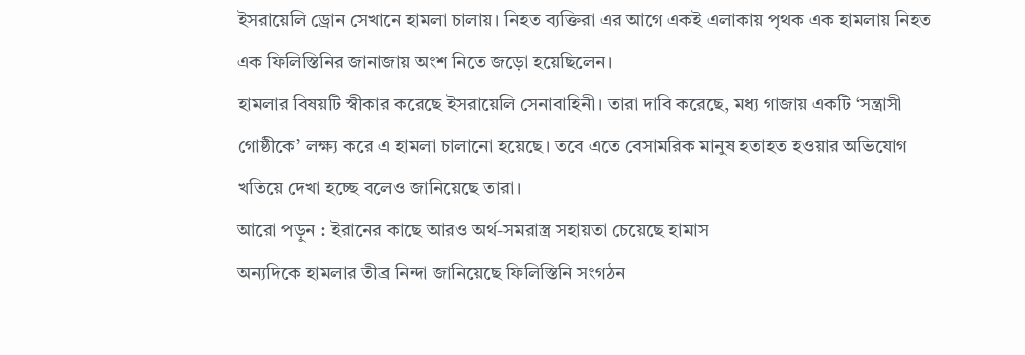ইসরায়েলি ড্রোন সেখানে হামলা চালায়। নিহত ব্যক্তিরা এর আগে একই এলাকায় পৃথক এক হামলায় নিহত এক ফিলিস্তিনির জানাজায় অংশ নিতে জড়ো হয়েছিলেন।
হামলার বিষয়টি স্বীকার করেছে ইসরায়েলি সেনাবাহিনী। তারা দাবি করেছে, মধ্য গাজায় একটি ‘সন্ত্রাসী গোষ্ঠীকে’ লক্ষ্য করে এ হামলা চালানো হয়েছে। তবে এতে বেসামরিক মানুষ হতাহত হওয়ার অভিযোগ খতিয়ে দেখা হচ্ছে বলেও জানিয়েছে তারা।
আরো পড়ুন : ইরানের কাছে আরও অর্থ-সমরাস্ত্র সহায়তা চেয়েছে হামাস
অন্যদিকে হামলার তীব্র নিন্দা জানিয়েছে ফিলিস্তিনি সংগঠন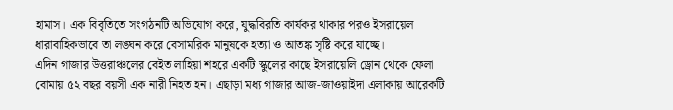হামাস। এক বিবৃতিতে সংগঠনটি অভিযোগ করে, যুদ্ধবিরতি কার্যকর থাকার পরও ইসরায়েল ধারাবাহিকভাবে তা লঙ্ঘন করে বেসামরিক মানুষকে হত্যা ও আতঙ্ক সৃষ্টি করে যাচ্ছে।
এদিন গাজার উত্তরাঞ্চলের বেইত লাহিয়া শহরে একটি স্কুলের কাছে ইসরায়েলি ড্রোন থেকে ফেলা বোমায় ৫২ বছর বয়সী এক নারী নিহত হন। এছাড়া মধ্য গাজার আজ-জাওয়াইদা এলাকায় আরেকটি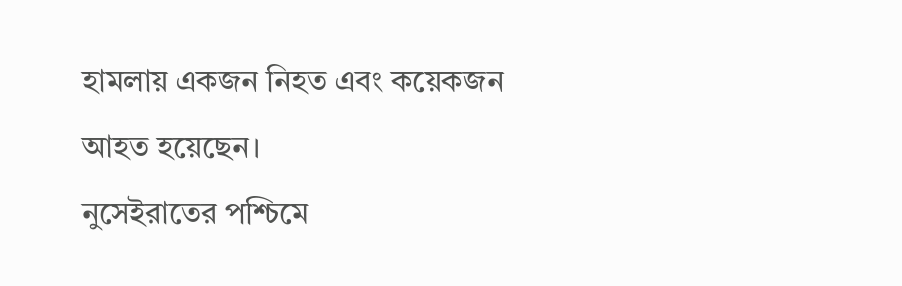হামলায় একজন নিহত এবং কয়েকজন আহত হয়েছেন।
নুসেইরাতের পশ্চিমে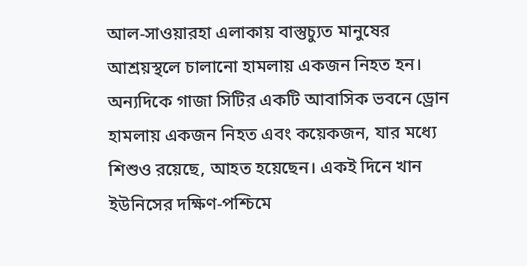আল-সাওয়ারহা এলাকায় বাস্তুচ্যুত মানুষের আশ্রয়স্থলে চালানো হামলায় একজন নিহত হন। অন্যদিকে গাজা সিটির একটি আবাসিক ভবনে ড্রোন হামলায় একজন নিহত এবং কয়েকজন, যার মধ্যে শিশুও রয়েছে, আহত হয়েছেন। একই দিনে খান ইউনিসের দক্ষিণ-পশ্চিমে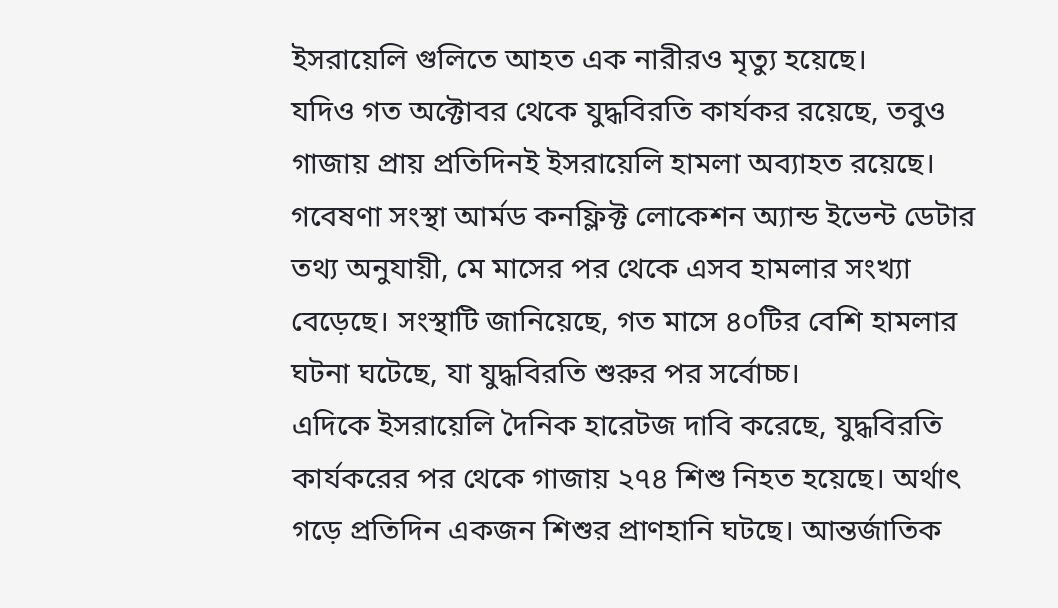ইসরায়েলি গুলিতে আহত এক নারীরও মৃত্যু হয়েছে।
যদিও গত অক্টোবর থেকে যুদ্ধবিরতি কার্যকর রয়েছে, তবুও গাজায় প্রায় প্রতিদিনই ইসরায়েলি হামলা অব্যাহত রয়েছে। গবেষণা সংস্থা আর্মড কনফ্লিক্ট লোকেশন অ্যান্ড ইভেন্ট ডেটার তথ্য অনুযায়ী, মে মাসের পর থেকে এসব হামলার সংখ্যা বেড়েছে। সংস্থাটি জানিয়েছে, গত মাসে ৪০টির বেশি হামলার ঘটনা ঘটেছে, যা যুদ্ধবিরতি শুরুর পর সর্বোচ্চ।
এদিকে ইসরায়েলি দৈনিক হারেটজ দাবি করেছে, যুদ্ধবিরতি কার্যকরের পর থেকে গাজায় ২৭৪ শিশু নিহত হয়েছে। অর্থাৎ গড়ে প্রতিদিন একজন শিশুর প্রাণহানি ঘটছে। আন্তর্জাতিক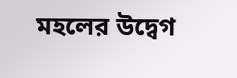মহলের উদ্বেগ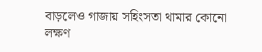বাড়লেও গাজায় সহিংসতা থামার কোনো লক্ষণ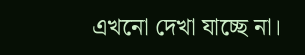এখনো দেখা যাচ্ছে না।